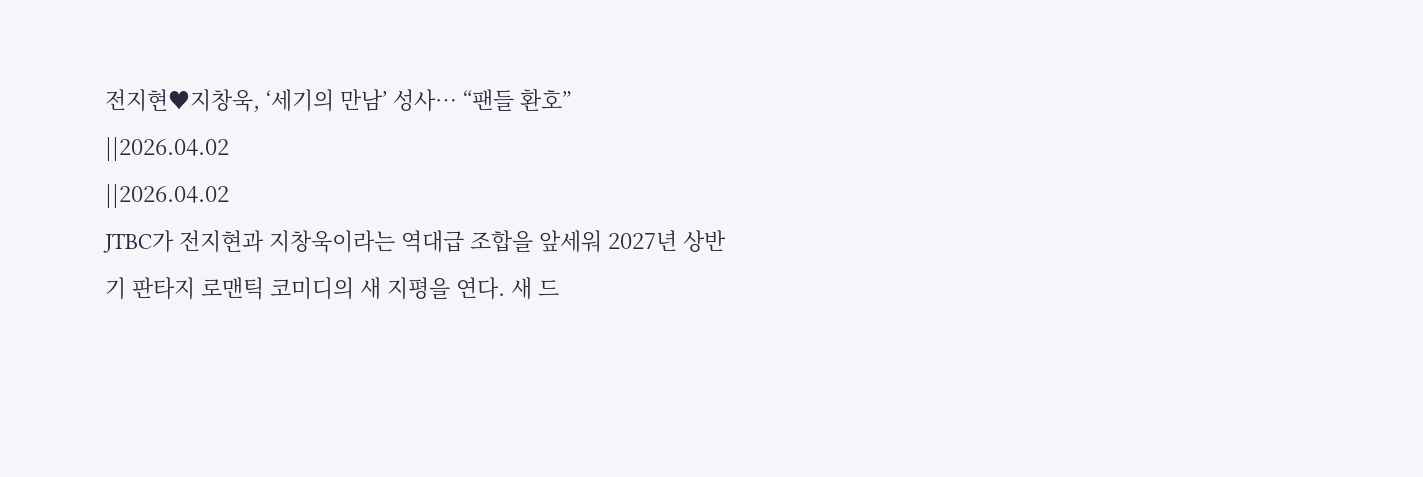전지현♥지창욱, ‘세기의 만남’ 성사… “팬들 환호”
||2026.04.02
||2026.04.02
JTBC가 전지현과 지창욱이라는 역대급 조합을 앞세워 2027년 상반기 판타지 로맨틱 코미디의 새 지평을 연다. 새 드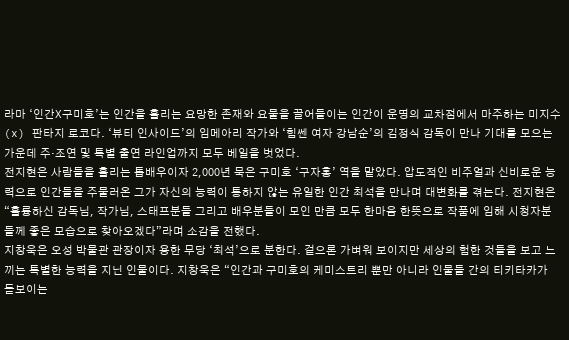라마 ‘인간X구미호’는 인간을 홀리는 요망한 존재와 요물을 끌어들이는 인간이 운명의 교차점에서 마주하는 미지수(x) 판타지 로코다. ‘뷰티 인사이드’의 임메아리 작가와 ‘힘쎈 여자 강남순’의 김정식 감독이 만나 기대를 모으는 가운데 주·조연 및 특별 출연 라인업까지 모두 베일을 벗었다.
전지현은 사람들을 홀리는 톱배우이자 2,000년 묵은 구미호 ‘구자홍’ 역을 맡았다. 압도적인 비주얼과 신비로운 능력으로 인간들을 주물러온 그가 자신의 능력이 통하지 않는 유일한 인간 최석을 만나며 대변화를 겪는다. 전지현은 “훌륭하신 감독님, 작가님, 스태프분들 그리고 배우분들이 모인 만큼 모두 한마음 한뜻으로 작품에 임해 시청자분들께 좋은 모습으로 찾아오겠다”라며 소감을 전했다.
지창욱은 오성 박물관 관장이자 용한 무당 ‘최석’으로 분한다. 겉으론 가벼워 보이지만 세상의 험한 것들을 보고 느끼는 특별한 능력을 지닌 인물이다. 지창욱은 “인간과 구미호의 케미스트리 뿐만 아니라 인물들 간의 티키타카가 돋보이는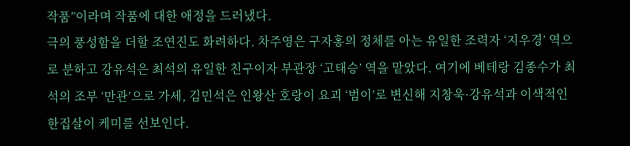작품”이라며 작품에 대한 애정을 드러냈다.
극의 풍성함을 더할 조연진도 화려하다. 차주영은 구자홍의 정체를 아는 유일한 조력자 ‘지우경’ 역으로 분하고 강유석은 최석의 유일한 친구이자 부관장 ‘고태승’ 역을 맡았다. 여기에 베테랑 김종수가 최석의 조부 ‘만관’으로 가세, 김민석은 인왕산 호랑이 요괴 ‘범이’로 변신해 지창욱·강유석과 이색적인 한집살이 케미를 선보인다.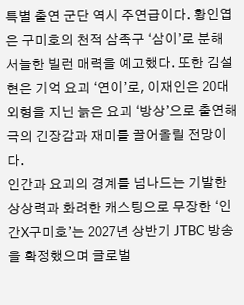특별 출연 군단 역시 주연급이다. 황인엽은 구미호의 천적 삼족구 ‘삼이’로 분해 서늘한 빌런 매력을 예고했다. 또한 김설현은 기억 요괴 ‘연이’로, 이재인은 20대 외형을 지닌 늙은 요괴 ‘방상’으로 출연해 극의 긴장감과 재미를 끌어올릴 전망이다.
인간과 요괴의 경계를 넘나드는 기발한 상상력과 화려한 캐스팅으로 무장한 ‘인간X구미호’는 2027년 상반기 JTBC 방송을 확정했으며 글로벌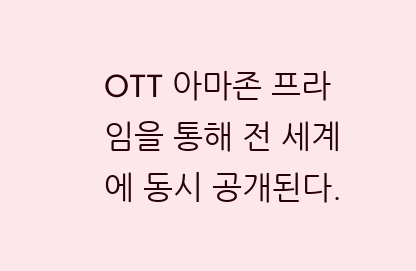OTT 아마존 프라임을 통해 전 세계에 동시 공개된다.